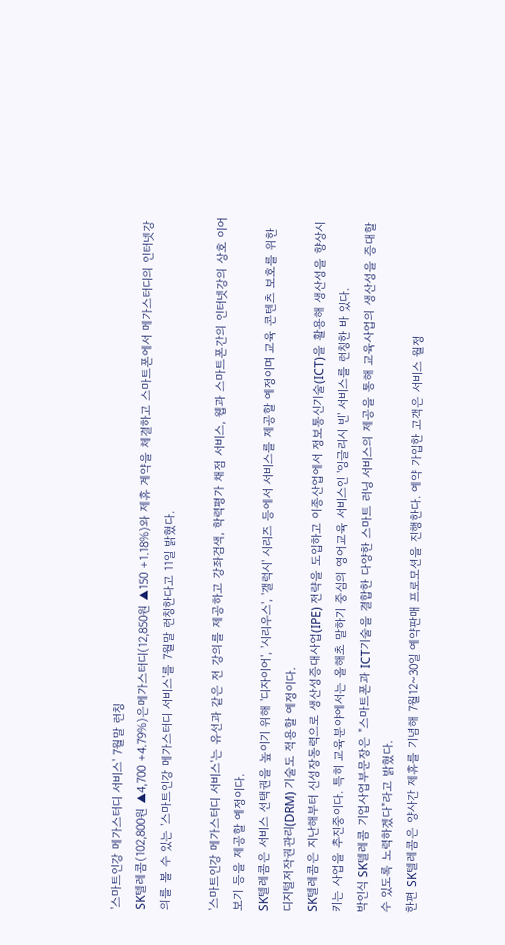'스마트인강 메가스터디 서비스' 7월말 런칭
SK텔레콤(102,800원 ▲4,700 +4.79%)은메가스터디(12,850원 ▲150 +1.18%)와 제휴 계약을 체결하고 스마트폰에서 메가스터디의 인터넷강의를 볼 수 있는 '스마트인강 메가스터디 서비스'를 7월말 런칭한다고 11일 밝혔다.

'스마트인강 메가스터디 서비스'는 유선과 같은 전 강의를 제공하고 강좌검색, 학력평가 채점 서비스, 웹과 스마트폰간의 인터넷강의 상호 이어보기 등을 제공할 예정이다.
SK텔레콤은 서비스 선택권을 높이기 위해 '디자이어', '시리우스', '갤럭시' 시리즈 등에서 서비스를 제공할 예정이며 교육 콘텐츠 보호를 위한 디지털저작권관리(DRM) 기술도 적용할 예정이다.
SK텔레콤은 지난해부터 신성장동력으로 생산성증대사업(IPE) 전략을 도입하고 이종산업에서 정보통신기술(ICT)을 활용해 생산성을 향상시키는 사업을 추진중이다. 특히 교육분야에서는 올해초 말하기 중심의 영어교육 서비스인 '잉글리시 빈' 서비스를 런칭한 바 있다.
박인식 SK텔레콤 기업사업부문장은 "스마트폰과 ICT기술을 결합한 다양한 스마트 러닝 서비스의 제공을 통해 교육사업의 생산성을 증대할 수 있도록 노력하겠다"라고 밝혔다.
한편 SK텔레콤은 양사간 제휴를 기념해 7월12~30일 예약판매 프로모션을 진행한다. 예약 가입한 고객은 서비스 월정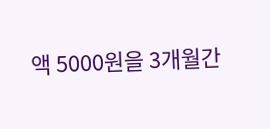액 5000원을 3개월간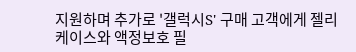지원하며 추가로 '갤럭시S' 구매 고객에게 젤리케이스와 액정보호 필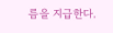름을 지급한다.